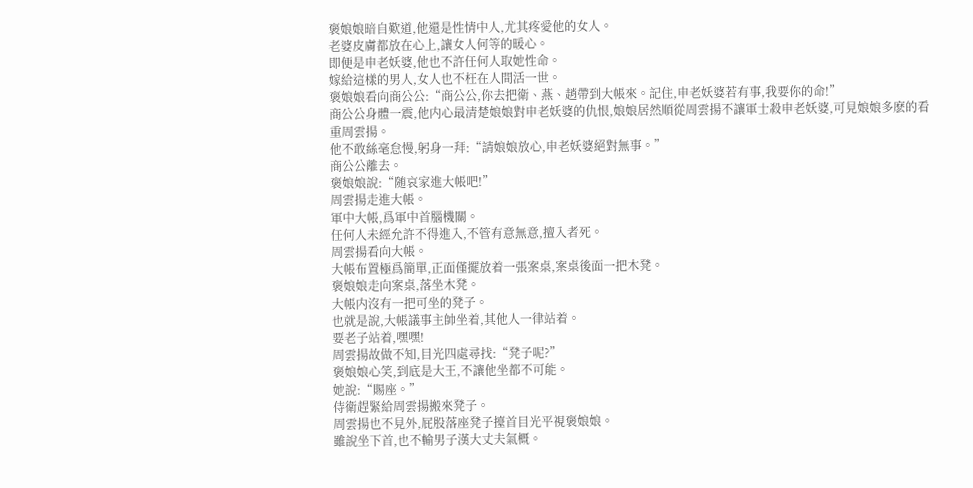褒娘娘暗自歎道,他還是性情中人,尤其疼愛他的女人。
老婆皮膚都放在心上,讓女人何等的暖心。
即便是申老妖婆,他也不許任何人取她性命。
嫁給這樣的男人,女人也不枉在人間活一世。
褒娘娘看向商公公:“商公公,你去把衛、燕、趙帶到大帳來。記住,申老妖婆若有事,我要你的命!”
商公公身體一震,他内心最清楚娘娘對申老妖婆的仇恨,娘娘居然順從周雲揚不讓軍士殺申老妖婆,可見娘娘多麽的看重周雲揚。
他不敢絲毫怠慢,躬身一拜:“請娘娘放心,申老妖婆絕對無事。”
商公公離去。
褒娘娘說:“随哀家進大帳吧!”
周雲揚走進大帳。
軍中大帳,爲軍中首腦機關。
任何人未經允許不得進入,不管有意無意,擅入者死。
周雲揚看向大帳。
大帳布置極爲簡單,正面僅擺放着一張案桌,案桌後面一把木凳。
褒娘娘走向案桌,落坐木凳。
大帳内沒有一把可坐的凳子。
也就是說,大帳議事主帥坐着,其他人一律站着。
要老子站着,嘿嘿!
周雲揚故做不知,目光四處尋找:“凳子呢?”
褒娘娘心笑,到底是大王,不讓他坐都不可能。
她說:“賜座。”
侍衛趕緊給周雲揚搬來凳子。
周雲揚也不見外,屁股落座凳子擡首目光平視褒娘娘。
雖說坐下首,也不輸男子漢大丈夫氣概。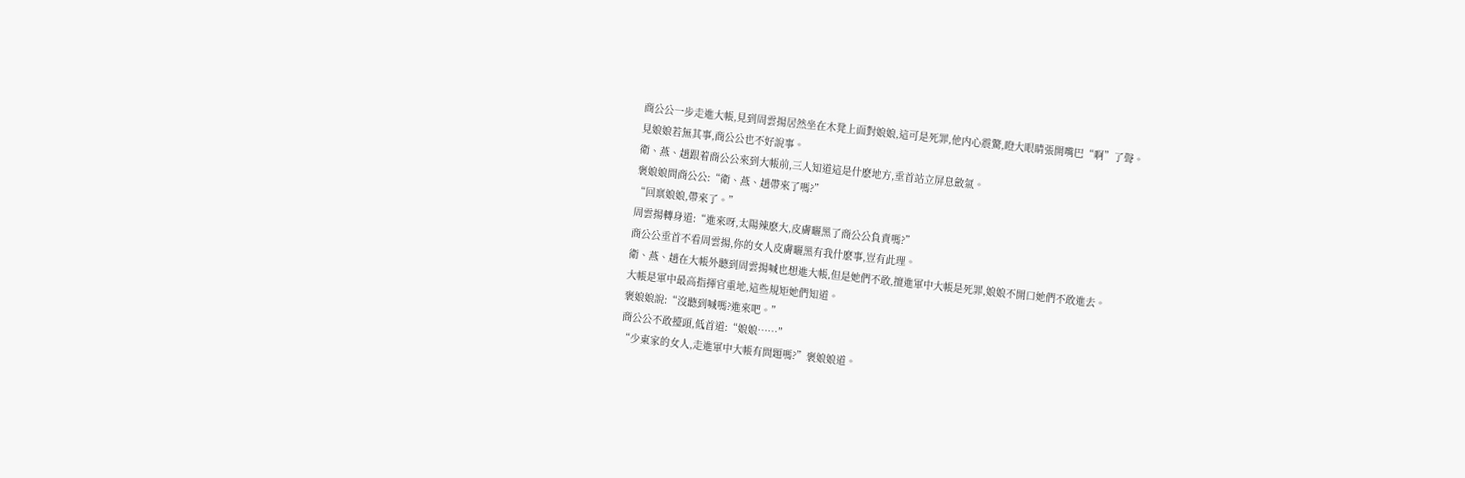商公公一步走進大帳,見到周雲揚居然坐在木凳上面對娘娘,這可是死罪,他内心震驚,瞪大眼睛張開嘴巴“啊”了聲。
見娘娘若無其事,商公公也不好說事。
衛、燕、趙跟着商公公來到大帳前,三人知道這是什麽地方,垂首站立屏息斂氣。
褒娘娘問商公公:“衛、燕、趙帶來了嗎?”
“回禀娘娘,帶來了。”
周雲揚轉身道:“進來呀,太陽辣麽大,皮膚曬黑了商公公負責嗎?”
商公公垂首不看周雲揚,你的女人皮膚曬黑有我什麽事,豈有此理。
衛、燕、趙在大帳外聽到周雲揚喊也想進大帳,但是她們不敢,擅進軍中大帳是死罪,娘娘不開口她們不敢進去。
大帳是軍中最高指揮官重地,這些規矩她們知道。
褒娘娘說:“沒聽到喊嗎?進來吧。”
商公公不敢擡頭,低首道:“娘娘……”
“少東家的女人,走進軍中大帳有問題嗎?”褒娘娘道。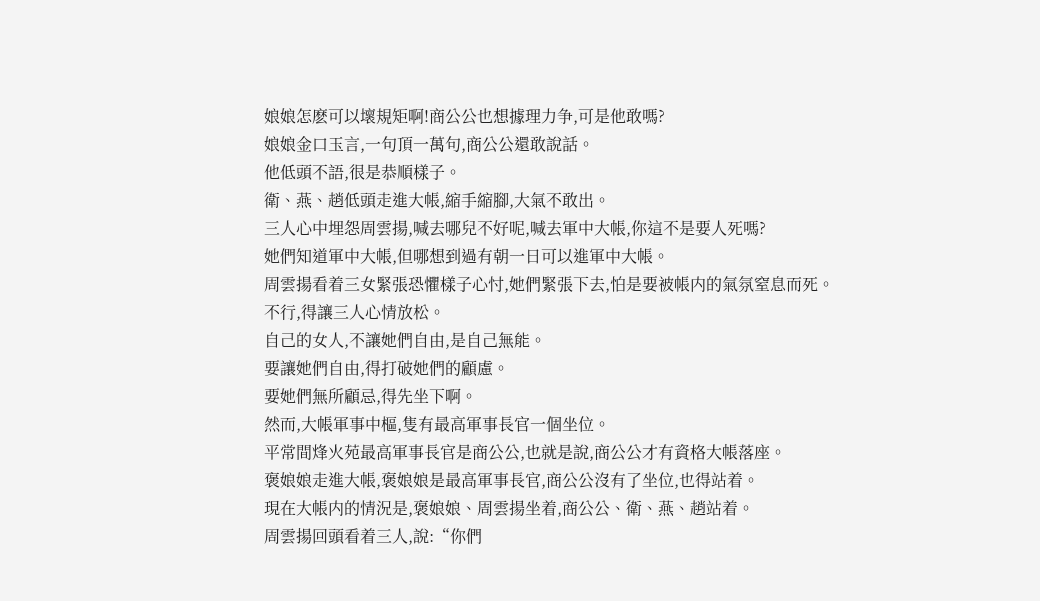娘娘怎麽可以壞規矩啊!商公公也想據理力争,可是他敢嗎?
娘娘金口玉言,一句頂一萬句,商公公還敢說話。
他低頭不語,很是恭順樣子。
衛、燕、趙低頭走進大帳,縮手縮腳,大氣不敢出。
三人心中埋怨周雲揚,喊去哪兒不好呢,喊去軍中大帳,你這不是要人死嗎?
她們知道軍中大帳,但哪想到過有朝一日可以進軍中大帳。
周雲揚看着三女緊張恐懼樣子心忖,她們緊張下去,怕是要被帳内的氣氛窒息而死。
不行,得讓三人心情放松。
自己的女人,不讓她們自由,是自己無能。
要讓她們自由,得打破她們的顧慮。
要她們無所顧忌,得先坐下啊。
然而,大帳軍事中樞,隻有最高軍事長官一個坐位。
平常間烽火苑最高軍事長官是商公公,也就是說,商公公才有資格大帳落座。
褒娘娘走進大帳,褒娘娘是最高軍事長官,商公公沒有了坐位,也得站着。
現在大帳内的情況是,褒娘娘、周雲揚坐着,商公公、衛、燕、趙站着。
周雲揚回頭看着三人,說:“你們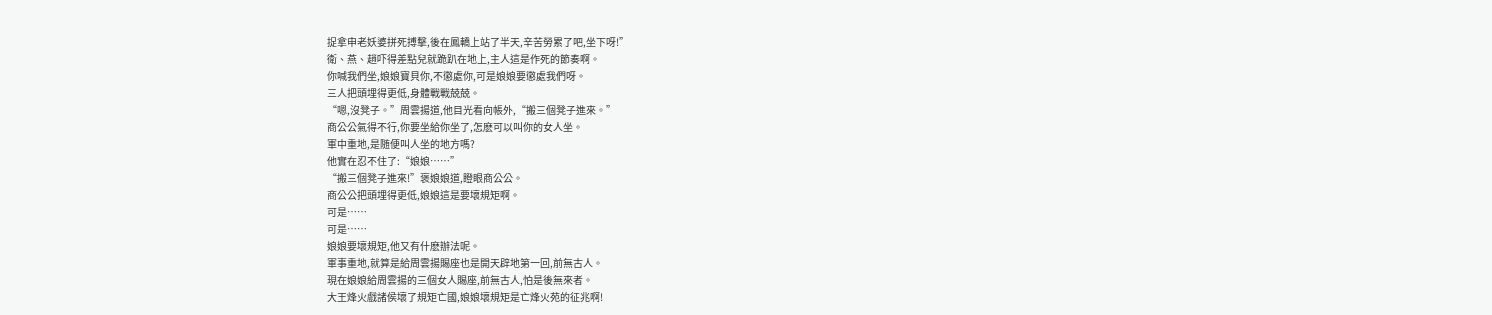捉拿申老妖婆拼死搏擊,後在鳳轎上站了半天,辛苦勞累了吧,坐下呀!”
衛、燕、趙吓得差點兒就跪趴在地上,主人這是作死的節奏啊。
你喊我們坐,娘娘寶貝你,不懲處你,可是娘娘要懲處我們呀。
三人把頭埋得更低,身體戰戰兢兢。
“嗯,沒凳子。”周雲揚道,他目光看向帳外,“搬三個凳子進來。”
商公公氣得不行,你要坐給你坐了,怎麽可以叫你的女人坐。
軍中重地,是随便叫人坐的地方嗎?
他實在忍不住了:“娘娘……”
“搬三個凳子進來!”褒娘娘道,瞪眼商公公。
商公公把頭埋得更低,娘娘這是要壞規矩啊。
可是……
可是……
娘娘要壞規矩,他又有什麽辦法呢。
軍事重地,就算是給周雲揚賜座也是開天辟地第一回,前無古人。
現在娘娘給周雲揚的三個女人賜座,前無古人,怕是後無來者。
大王烽火戲諸侯壞了規矩亡國,娘娘壞規矩是亡烽火苑的征兆啊!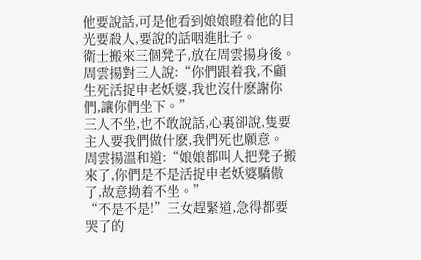他要說話,可是他看到娘娘瞪着他的目光要殺人,要說的話咽進肚子。
衛士搬來三個凳子,放在周雲揚身後。
周雲揚對三人說:“你們跟着我,不顧生死活捉申老妖婆,我也沒什麽謝你們,讓你們坐下。”
三人不坐,也不敢說話,心裏卻說,隻要主人要我們做什麽,我們死也願意。
周雲揚溫和道:“娘娘都叫人把凳子搬來了,你們是不是活捉申老妖婆驕傲了,故意拗着不坐。”
“不是不是!”三女趕緊道,急得都要哭了的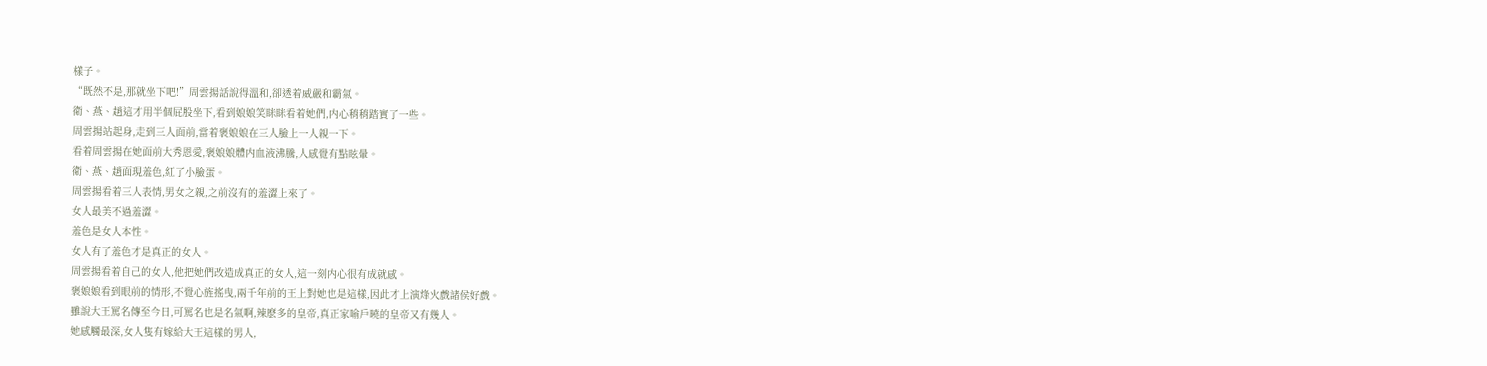樣子。
“既然不是,那就坐下吧!”周雲揚話說得溫和,卻透着威嚴和霸氣。
衛、燕、趙這才用半個屁股坐下,看到娘娘笑眯眯看着她們,内心稍稍踏實了一些。
周雲揚站起身,走到三人面前,當着褒娘娘在三人臉上一人親一下。
看着周雲揚在她面前大秀恩愛,褒娘娘體内血液沸騰,人感覺有點眩暈。
衛、燕、趙面現羞色,紅了小臉蛋。
周雲揚看着三人表情,男女之親,之前沒有的羞澀上來了。
女人最美不過羞澀。
羞色是女人本性。
女人有了羞色才是真正的女人。
周雲揚看着自己的女人,他把她們改造成真正的女人,這一刻内心很有成就感。
褒娘娘看到眼前的情形,不覺心旌搖曳,兩千年前的王上對她也是這樣,因此才上演烽火戲諸侯好戲。
雖說大王罵名傳至今日,可罵名也是名氣啊,辣麽多的皇帝,真正家喻戶曉的皇帝又有幾人。
她感觸最深,女人隻有嫁給大王這樣的男人,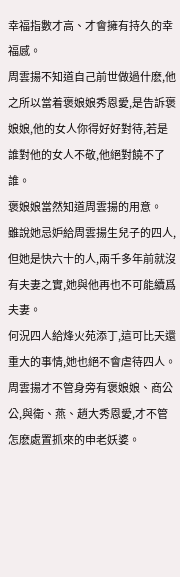幸福指數才高、才會擁有持久的幸福感。
周雲揚不知道自己前世做過什麽,他之所以當着褒娘娘秀恩愛,是告訴褒娘娘,他的女人你得好好對待,若是誰對他的女人不敬,他絕對饒不了誰。
褒娘娘當然知道周雲揚的用意。
雖說她忌妒給周雲揚生兒子的四人,但她是快六十的人,兩千多年前就沒有夫妻之實,她與他再也不可能續爲夫妻。
何況四人給烽火苑添丁,這可比天還重大的事情,她也絕不會虐待四人。
周雲揚才不管身旁有褒娘娘、商公公,與衛、燕、趙大秀恩愛,才不管怎麽處置抓來的申老妖婆。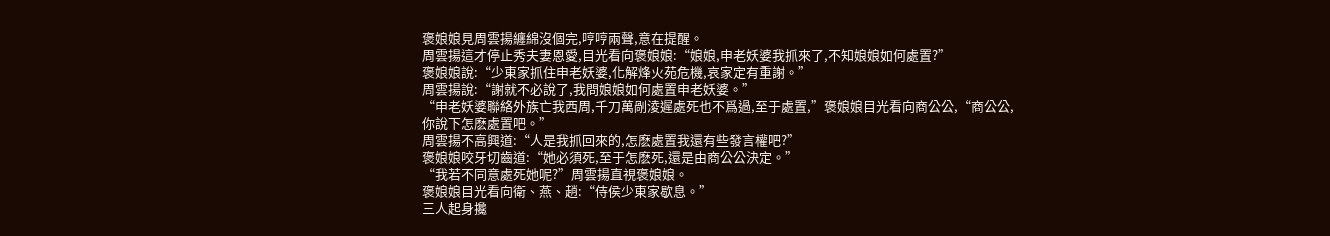褒娘娘見周雲揚纏綿沒個完,哼哼兩聲,意在提醒。
周雲揚這才停止秀夫妻恩愛,目光看向褒娘娘:“娘娘,申老妖婆我抓來了,不知娘娘如何處置?”
褒娘娘說:“少東家抓住申老妖婆,化解烽火苑危機,哀家定有重謝。”
周雲揚說:“謝就不必說了,我問娘娘如何處置申老妖婆。”
“申老妖婆聯絡外族亡我西周,千刀萬剮淩遲處死也不爲過,至于處置,”褒娘娘目光看向商公公,“商公公,你說下怎麽處置吧。”
周雲揚不高興道:“人是我抓回來的,怎麽處置我還有些發言權吧?”
褒娘娘咬牙切齒道:“她必須死,至于怎麽死,還是由商公公決定。”
“我若不同意處死她呢?”周雲揚直視褒娘娘。
褒娘娘目光看向衛、燕、趙:“侍侯少東家歇息。”
三人起身攙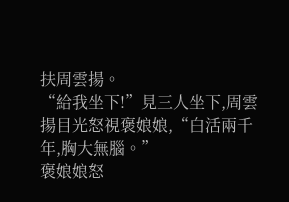扶周雲揚。
“給我坐下!”見三人坐下,周雲揚目光怒視褒娘娘,“白活兩千年,胸大無腦。”
褒娘娘怒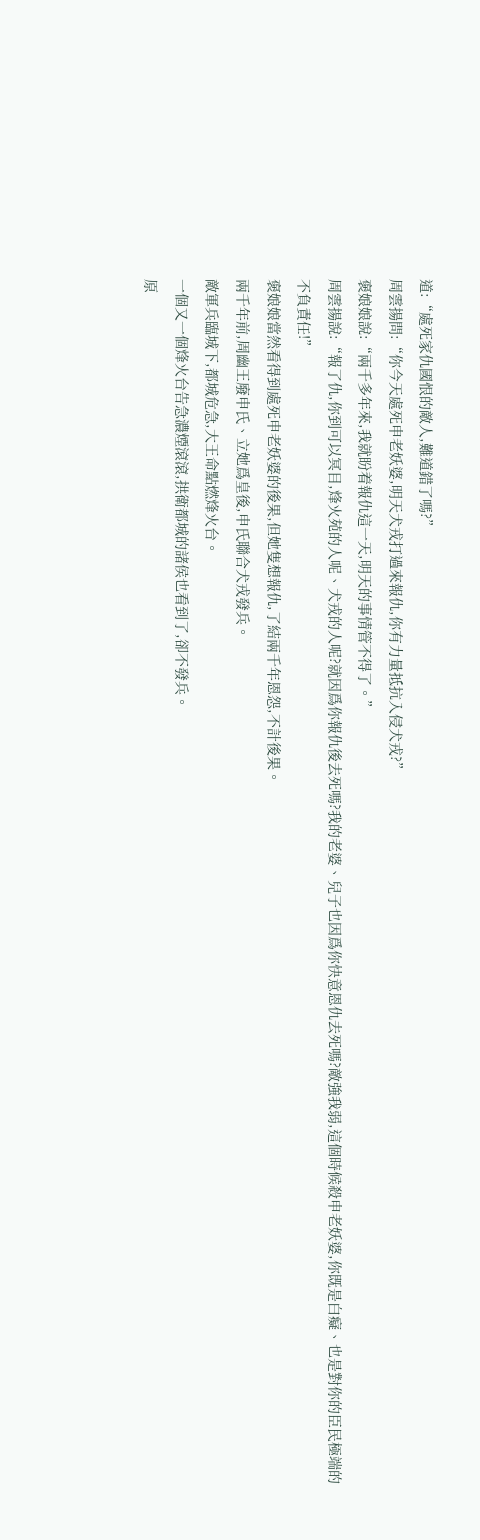道:“處死家仇國恨的敵人,難道錯了嗎?”
周雲揚問:“你今天處死申老妖婆,明天犬戎打過來報仇,你有力量抵抗入侵犬戎?”
褒娘娘說:“兩千多年來,我就盼着報仇這一天,明天的事情管不得了。”
周雲揚說:“報了仇,你到可以冥目,烽火苑的人呢、犬戎的人呢?就因爲你報仇後去死嗎?我的老婆、兒子也因爲你快意恩仇去死嗎?敵強我弱,這個時候殺申老妖婆,你既是白癡、也是對你的臣民極端的不負責任!”
褒娘娘當然看得到處死申老妖婆的後果,但她隻想報仇,了結兩千年恩怨,不計後果。
兩千年前,周幽王廢申氏、立她爲皇後,申氏聯合犬戎發兵。
敵軍兵臨城下,都城危急,大王命點燃烽火台。
一個又一個烽火台告急濃煙滾滾,拱衛都城的諸侯也看到了,卻不發兵。
原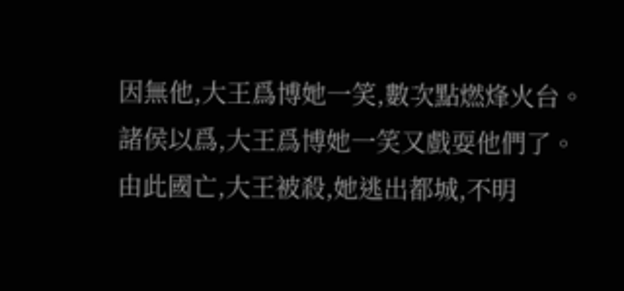因無他,大王爲博她一笑,數次點燃烽火台。
諸侯以爲,大王爲博她一笑又戲耍他們了。
由此國亡,大王被殺,她逃出都城,不明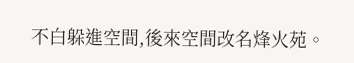不白躲進空間,後來空間改名烽火苑。